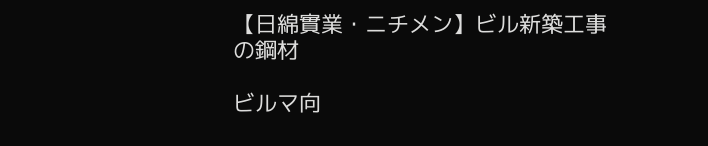【日綿實業・ニチメン】ビル新築工事の鋼材

ビルマ向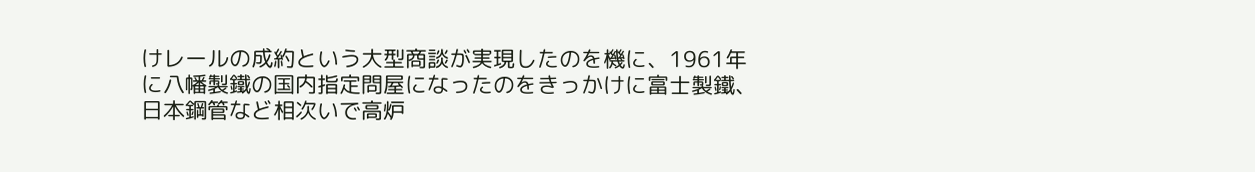けレールの成約という大型商談が実現したのを機に、1961年に八幡製鐵の国内指定問屋になったのをきっかけに富士製鐵、日本鋼管など相次いで高炉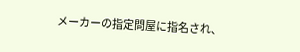メーカーの指定問屋に指名され、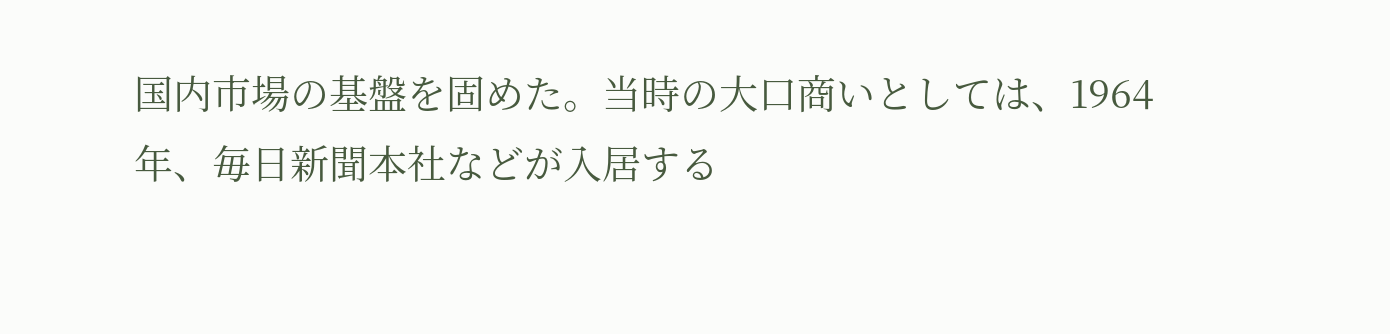国内市場の基盤を固めた。当時の大口商いとしては、1964年、毎日新聞本社などが入居する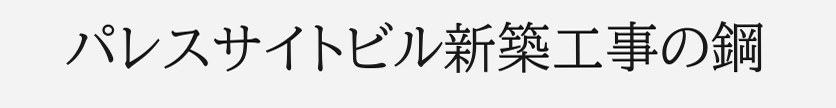パレスサイトビル新築工事の鋼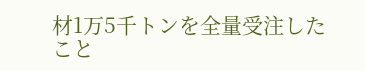材1万5千トンを全量受注したこと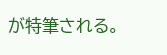が特筆される。